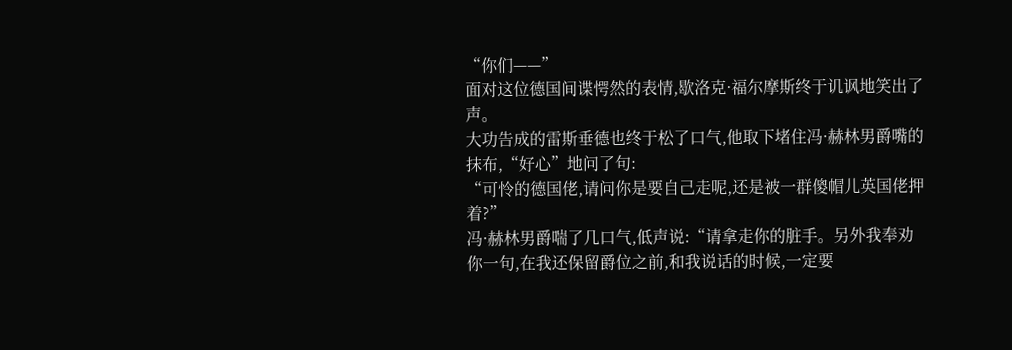“你们——”
面对这位德国间谍愕然的表情,歇洛克·福尔摩斯终于讥讽地笑出了声。
大功告成的雷斯垂德也终于松了口气,他取下堵住冯·赫林男爵嘴的抹布,“好心”地问了句:
“可怜的德国佬,请问你是要自己走呢,还是被一群傻帽儿英国佬押着?”
冯·赫林男爵喘了几口气,低声说:“请拿走你的脏手。另外我奉劝你一句,在我还保留爵位之前,和我说话的时候,一定要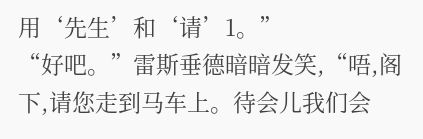用‘先生’和‘请’1。”
“好吧。”雷斯垂德暗暗发笑,“唔,阁下,请您走到马车上。待会儿我们会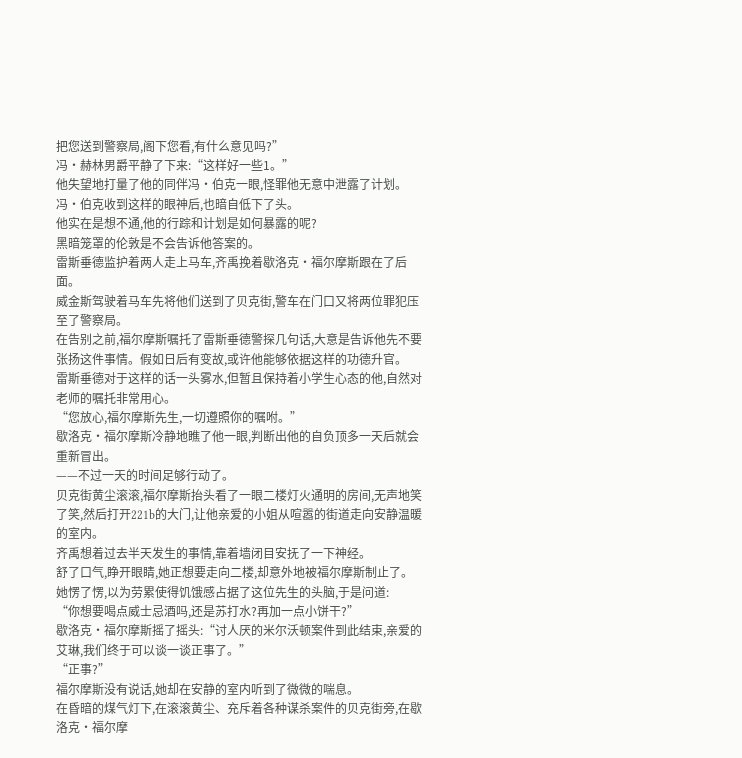把您送到警察局,阁下您看,有什么意见吗?”
冯·赫林男爵平静了下来:“这样好一些1。”
他失望地打量了他的同伴冯·伯克一眼,怪罪他无意中泄露了计划。冯·伯克收到这样的眼神后,也暗自低下了头。
他实在是想不通,他的行踪和计划是如何暴露的呢?
黑暗笼罩的伦敦是不会告诉他答案的。
雷斯垂德监护着两人走上马车,齐禹挽着歇洛克·福尔摩斯跟在了后面。
威金斯驾驶着马车先将他们送到了贝克街,警车在门口又将两位罪犯压至了警察局。
在告别之前,福尔摩斯嘱托了雷斯垂德警探几句话,大意是告诉他先不要张扬这件事情。假如日后有变故,或许他能够依据这样的功德升官。
雷斯垂德对于这样的话一头雾水,但暂且保持着小学生心态的他,自然对老师的嘱托非常用心。
“您放心,福尔摩斯先生,一切遵照你的嘱咐。”
歇洛克·福尔摩斯冷静地瞧了他一眼,判断出他的自负顶多一天后就会重新冒出。
——不过一天的时间足够行动了。
贝克街黄尘滚滚,福尔摩斯抬头看了一眼二楼灯火通明的房间,无声地笑了笑,然后打开221b的大门,让他亲爱的小姐从喧嚣的街道走向安静温暖的室内。
齐禹想着过去半天发生的事情,靠着墙闭目安抚了一下神经。
舒了口气,睁开眼睛,她正想要走向二楼,却意外地被福尔摩斯制止了。
她愣了愣,以为劳累使得饥饿感占据了这位先生的头脑,于是问道:
“你想要喝点威士忌酒吗,还是苏打水?再加一点小饼干?”
歇洛克·福尔摩斯摇了摇头:“讨人厌的米尔沃顿案件到此结束,亲爱的艾琳,我们终于可以谈一谈正事了。”
“正事?”
福尔摩斯没有说话,她却在安静的室内听到了微微的喘息。
在昏暗的煤气灯下,在滚滚黄尘、充斥着各种谋杀案件的贝克街旁,在歇洛克·福尔摩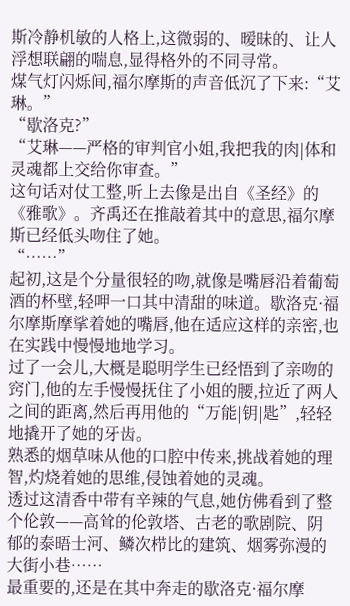斯冷静机敏的人格上,这微弱的、暧昧的、让人浮想联翩的喘息,显得格外的不同寻常。
煤气灯闪烁间,福尔摩斯的声音低沉了下来:“艾琳。”
“歇洛克?”
“艾琳——严格的审判官小姐,我把我的肉|体和灵魂都上交给你审查。”
这句话对仗工整,听上去像是出自《圣经》的《雅歌》。齐禹还在推敲着其中的意思,福尔摩斯已经低头吻住了她。
“……”
起初,这是个分量很轻的吻,就像是嘴唇沿着葡萄酒的杯壁,轻呷一口其中清甜的味道。歇洛克·福尔摩斯摩挲着她的嘴唇,他在适应这样的亲密,也在实践中慢慢地地学习。
过了一会儿,大概是聪明学生已经悟到了亲吻的窍门,他的左手慢慢抚住了小姐的腰,拉近了两人之间的距离,然后再用他的“万能|钥|匙”,轻轻地撬开了她的牙齿。
熟悉的烟草味从他的口腔中传来,挑战着她的理智,灼烧着她的思维,侵蚀着她的灵魂。
透过这清香中带有辛辣的气息,她仿佛看到了整个伦敦——高耸的伦敦塔、古老的歌剧院、阴郁的泰晤士河、鳞次栉比的建筑、烟雾弥漫的大街小巷……
最重要的,还是在其中奔走的歇洛克·福尔摩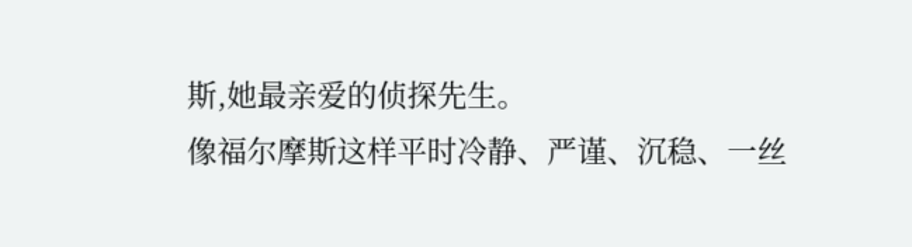斯,她最亲爱的侦探先生。
像福尔摩斯这样平时冷静、严谨、沉稳、一丝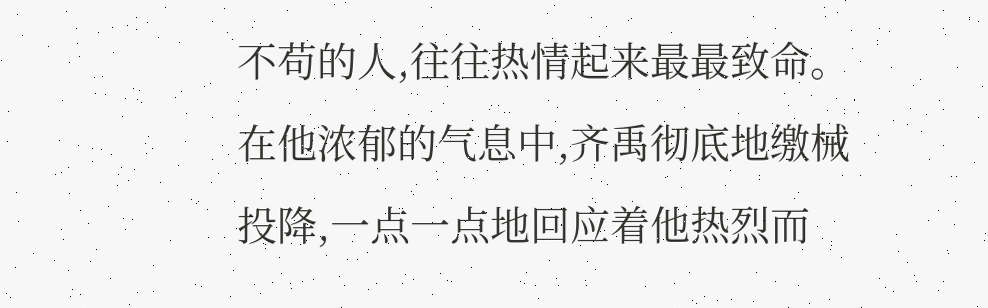不苟的人,往往热情起来最最致命。在他浓郁的气息中,齐禹彻底地缴械投降,一点一点地回应着他热烈而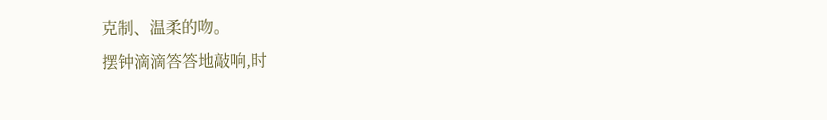克制、温柔的吻。
摆钟滴滴答答地敲响,时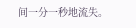间一分一秒地流失。